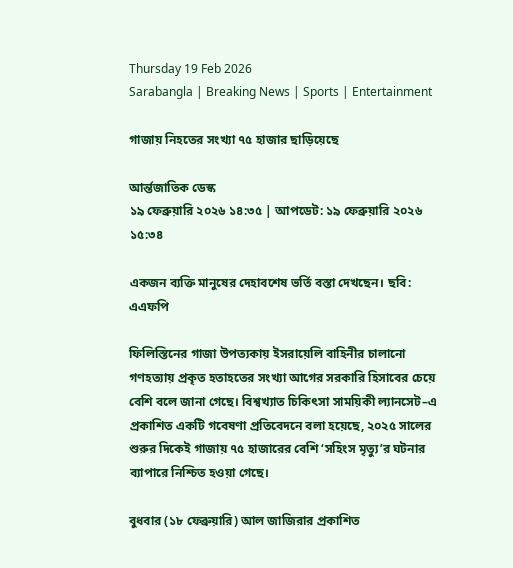Thursday 19 Feb 2026
Sarabangla | Breaking News | Sports | Entertainment

গাজায় নিহতের সংখ্যা ৭৫ হাজার ছাড়িয়েছে

আর্ন্তজাতিক ডেস্ক
১৯ ফেব্রুয়ারি ২০২৬ ১৪:৩৫ | আপডেট: ১৯ ফেব্রুয়ারি ২০২৬ ১৫:৩৪

একজন ব্যক্তি মানুষের দেহাবশেষ ভর্তি বস্তা দেখছেন। ছবি: এএফপি

ফিলিস্তিনের গাজা উপত্যকায় ইসরায়েলি বাহিনীর চালানো গণহত্যায় প্রকৃত হতাহতের সংখ্যা আগের সরকারি হিসাবের চেয়ে বেশি বলে জানা গেছে। বিশ্বখ্যাত চিকিৎসা সাময়িকী ল্যানসেট–এ প্রকাশিত একটি গবেষণা প্রতিবেদনে বলা হয়েছে, ২০২৫ সালের শুরুর দিকেই গাজায় ৭৫ হাজারের বেশি ‘সহিংস মৃত্যু’র ঘটনার ব্যাপারে নিশ্চিত হওয়া গেছে।

বুধবার (১৮ ফেব্রুয়ারি) আল জাজিরার প্রকাশিত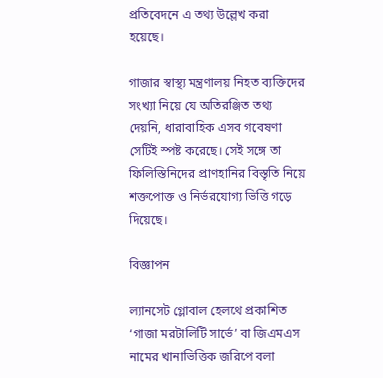প্রতিবেদনে এ তথ্য উল্লেখ করা হয়েছে।

গাজার স্বাস্থ্য মন্ত্রণালয় নিহত ব্যক্তিদের সংখ্যা নিয়ে যে অতিরঞ্জিত তথ্য দেয়নি, ধারাবাহিক এসব গবেষণা সেটিই স্পষ্ট করেছে। সেই সঙ্গে তা ফিলিস্তিনিদের প্রাণহানির বিস্তৃতি নিয়ে শক্তপোক্ত ও নির্ভরযোগ্য ভিত্তি গড়ে দিয়েছে।

বিজ্ঞাপন

ল্যানসেট গ্লোবাল হেলথে প্রকাশিত ‘গাজা মরটালিটি সার্ভে’ বা জিএমএস নামের খানাভিত্তিক জরিপে বলা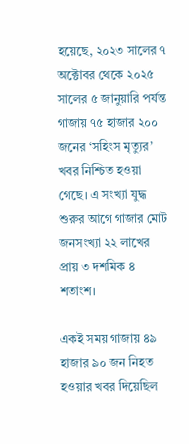হয়েছে, ২০২৩ সালের ৭ অক্টোবর থেকে ২০২৫ সালের ৫ জানুয়ারি পর্যন্ত গাজায় ৭৫ হাজার ২০০ জনের ‘সহিংস মৃত্যুর’ খবর নিশ্চিত হওয়া গেছে। এ সংখ্যা যুদ্ধ শুরুর আগে গাজার মোট জনসংখ্যা ২২ লাখের প্রায় ৩ দশমিক ৪ শতাংশ।

একই সময় গাজায় ৪৯ হাজার ৯০ জন নিহত হওয়ার খবর দিয়েছিল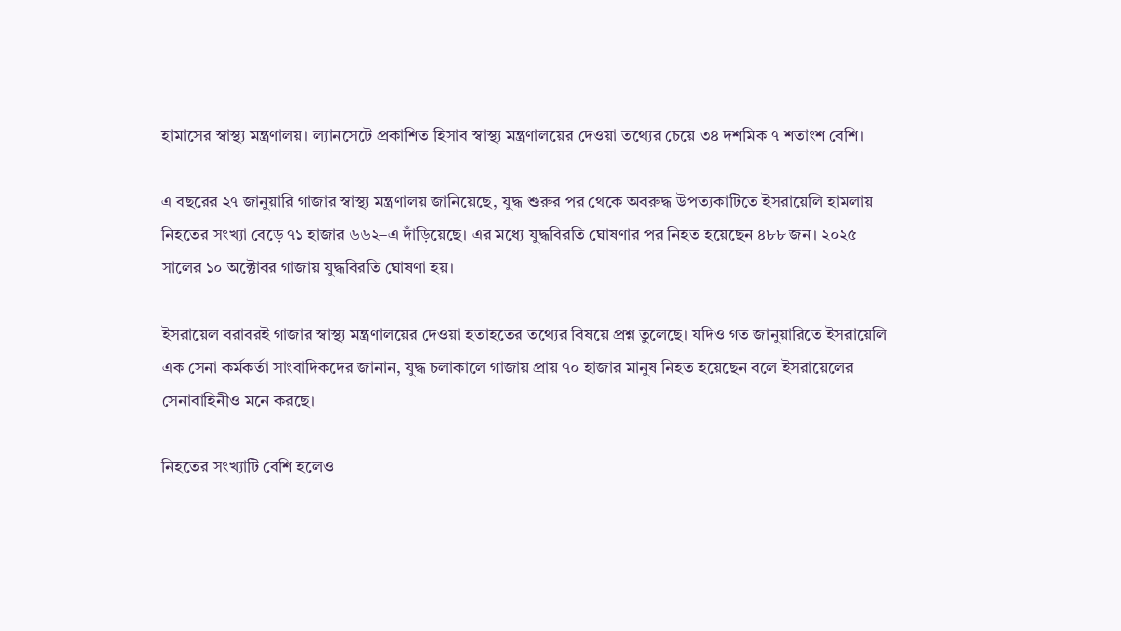হামাসের স্বাস্থ্য মন্ত্রণালয়। ল্যানসেটে প্রকাশিত হিসাব স্বাস্থ্য মন্ত্রণালয়ের দেওয়া তথ্যের চেয়ে ৩৪ দশমিক ৭ শতাংশ বেশি।

এ বছরের ২৭ জানুয়ারি গাজার স্বাস্থ্য মন্ত্রণালয় জানিয়েছে, যুদ্ধ শুরুর পর থেকে অবরুদ্ধ উপত্যকাটিতে ইসরায়েলি হামলায় নিহতের সংখ্যা বেড়ে ৭১ হাজার ৬৬২–এ দাঁড়িয়েছে। এর মধ্যে যুদ্ধবিরতি ঘোষণার পর নিহত হয়েছেন ৪৮৮ জন। ২০২৫ সালের ১০ অক্টোবর গাজায় যুদ্ধবিরতি ঘোষণা হয়।

ইসরায়েল বরাবরই গাজার স্বাস্থ্য মন্ত্রণালয়ের দেওয়া হতাহতের তথ্যের বিষয়ে প্রশ্ন তুলেছে। যদিও গত জানুয়ারিতে ইসরায়েলি এক সেনা কর্মকর্তা সাংবাদিকদের জানান, যুদ্ধ চলাকালে গাজায় প্রায় ৭০ হাজার মানুষ নিহত হয়েছেন বলে ইসরায়েলের সেনাবাহিনীও মনে করছে।

নিহতের সংখ্যাটি বেশি হলেও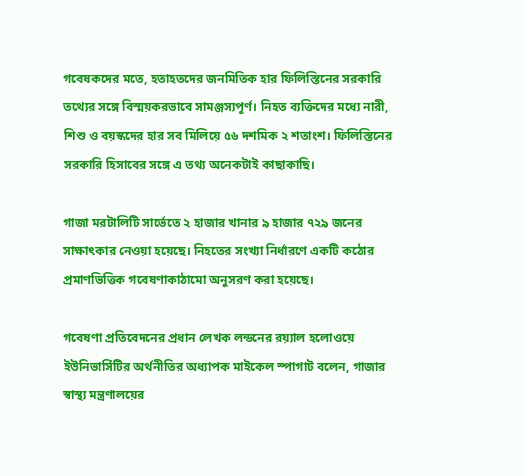গবেষকদের মতে, হতাহতদের জনমিতিক হার ফিলিস্তিনের সরকারি তথ্যের সঙ্গে বিস্ময়করভাবে সামঞ্জস্যপূর্ণ। নিহত ব্যক্তিদের মধ্যে নারী, শিশু ও বয়স্কদের হার সব মিলিয়ে ৫৬ দশমিক ২ শতাংশ। ফিলিস্তিনের সরকারি হিসাবের সঙ্গে এ তথ্য অনেকটাই কাছাকাছি।

গাজা মরটালিটি সার্ভেতে ২ হাজার খানার ৯ হাজার ৭২৯ জনের সাক্ষাৎকার নেওয়া হয়েছে। নিহতের সংখ্যা নির্ধারণে একটি কঠোর প্রমাণভিত্তিক গবেষণাকাঠামো অনুসরণ করা হয়েছে।

গবেষণা প্রতিবেদনের প্রধান লেখক লন্ডনের রয়্যাল হলোওয়ে ইউনিভার্সিটির অর্থনীতির অধ্যাপক মাইকেল স্পাগাট বলেন, গাজার স্বাস্থ্য মন্ত্রণালয়ের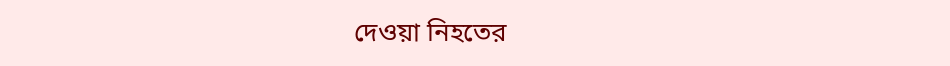দেওয়া নিহতের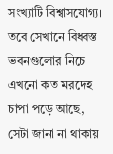সংখ্যাটি বিশ্বাসযোগ্য। তবে সেখানে বিধ্বস্ত ভবনগুলোর নিচে এখনো কত মরদেহ চাপা পড়ে আছে, সেটা জানা না থাকায়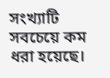সংখ্যাটি সবচেয়ে কম ধরা হয়েছে।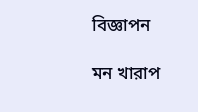বিজ্ঞাপন

মন খারাপ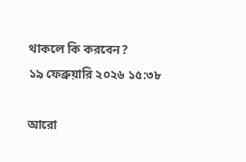থাকলে কি করবেন?
১৯ ফেব্রুয়ারি ২০২৬ ১৫:৩৮

আরো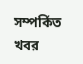সম্পর্কিত খবর